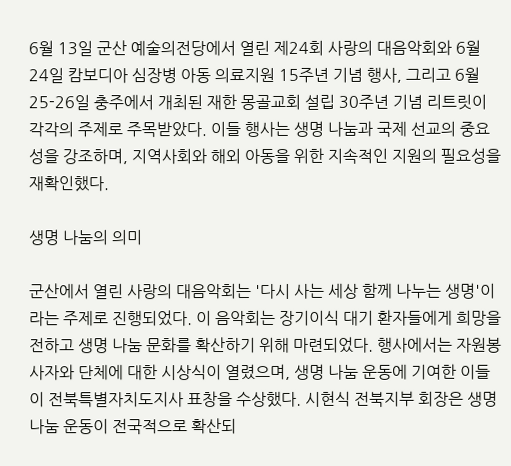6월 13일 군산 예술의전당에서 열린 제24회 사랑의 대음악회와 6월 24일 캄보디아 심장병 아동 의료지원 15주년 기념 행사, 그리고 6월 25-26일 충주에서 개최된 재한 몽골교회 설립 30주년 기념 리트릿이 각각의 주제로 주목받았다. 이들 행사는 생명 나눔과 국제 선교의 중요성을 강조하며, 지역사회와 해외 아동을 위한 지속적인 지원의 필요성을 재확인했다.

생명 나눔의 의미

군산에서 열린 사랑의 대음악회는 '다시 사는 세상 함께 나누는 생명'이라는 주제로 진행되었다. 이 음악회는 장기이식 대기 환자들에게 희망을 전하고 생명 나눔 문화를 확산하기 위해 마련되었다. 행사에서는 자원봉사자와 단체에 대한 시상식이 열렸으며, 생명 나눔 운동에 기여한 이들이 전북특별자치도지사 표창을 수상했다. 시현식 전북지부 회장은 생명 나눔 운동이 전국적으로 확산되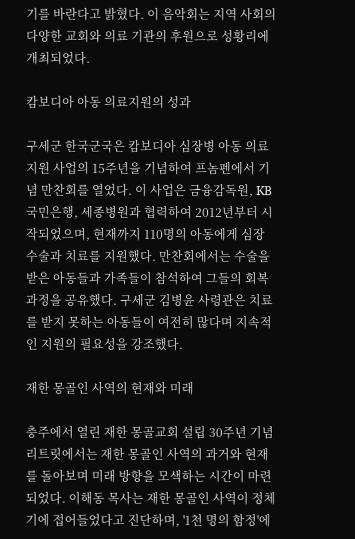기를 바란다고 밝혔다. 이 음악회는 지역 사회의 다양한 교회와 의료 기관의 후원으로 성황리에 개최되었다.

캄보디아 아동 의료지원의 성과

구세군 한국군국은 캄보디아 심장병 아동 의료지원 사업의 15주년을 기념하여 프놈펜에서 기념 만찬회를 열었다. 이 사업은 금융감독원, KB국민은행, 세종병원과 협력하여 2012년부터 시작되었으며, 현재까지 110명의 아동에게 심장 수술과 치료를 지원했다. 만찬회에서는 수술을 받은 아동들과 가족들이 참석하여 그들의 회복 과정을 공유했다. 구세군 김병윤 사령관은 치료를 받지 못하는 아동들이 여전히 많다며 지속적인 지원의 필요성을 강조했다.

재한 몽골인 사역의 현재와 미래

충주에서 열린 재한 몽골교회 설립 30주년 기념 리트릿에서는 재한 몽골인 사역의 과거와 현재를 돌아보며 미래 방향을 모색하는 시간이 마련되었다. 이해동 목사는 재한 몽골인 사역이 정체기에 접어들었다고 진단하며, '1천 명의 함정'에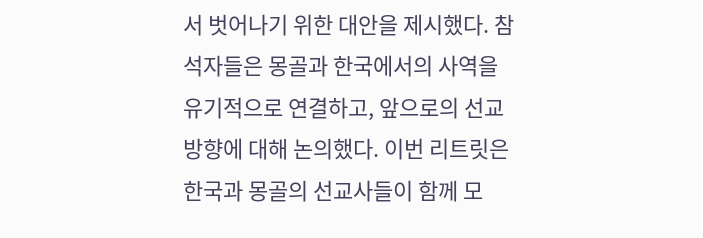서 벗어나기 위한 대안을 제시했다. 참석자들은 몽골과 한국에서의 사역을 유기적으로 연결하고, 앞으로의 선교 방향에 대해 논의했다. 이번 리트릿은 한국과 몽골의 선교사들이 함께 모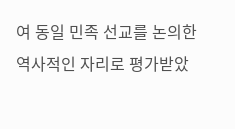여 동일 민족 선교를 논의한 역사적인 자리로 평가받았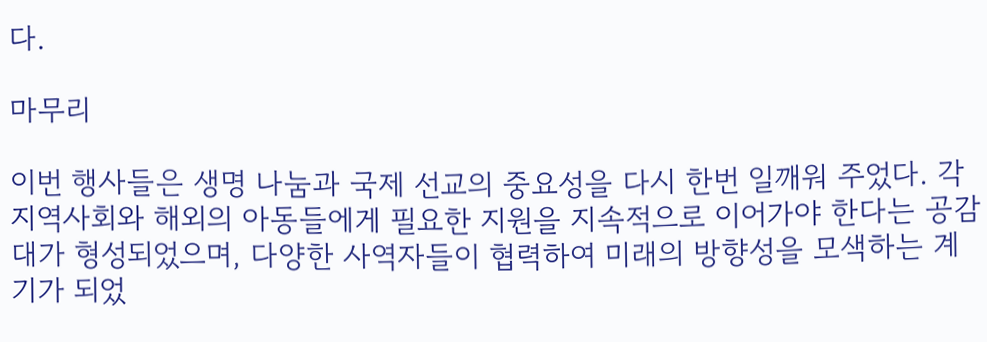다.

마무리

이번 행사들은 생명 나눔과 국제 선교의 중요성을 다시 한번 일깨워 주었다. 각 지역사회와 해외의 아동들에게 필요한 지원을 지속적으로 이어가야 한다는 공감대가 형성되었으며, 다양한 사역자들이 협력하여 미래의 방향성을 모색하는 계기가 되었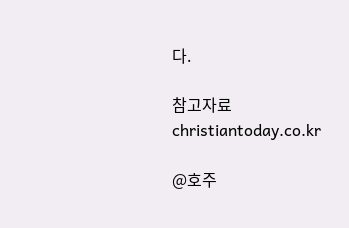다.

참고자료
christiantoday.co.kr

@호주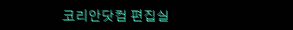코리안닷컴 편집실